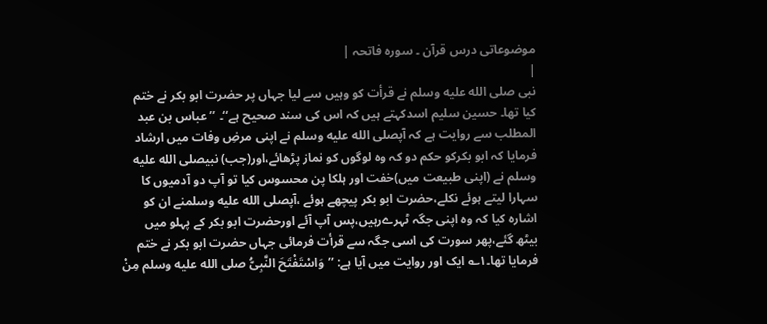موضوعاتی درس قرآن ۔ سورہ فاتحہ |
|
نبی صلى الله عليه وسلم نے قرأت کو وہیں سے لیا جہاں پر حضرت ابو بکر نے ختم کیا تھا۔ حسین سلیم اسدکہتے ہیں کہ اس کی سند صحیح ہے‘‘۔ ’’عباس بن عبد المطلب سے روایت ہے کہ آپصلى الله عليه وسلم نے اپنی مرضِ وفات میں ارشاد فرمایا کہ ابو بکرکو حکم دو کہ وہ لوگوں کو نماز پڑھائے،اور(جب) نبیصلى الله عليه وسلم نے (اپنی طبیعت میں)خفت اور ہلکا پن محسوس کیا تو آپ دو آدمیوں کا سہارا لیتے ہوئے نکلے،حضرت ابو بکر پیچھے ہوئے ،آپصلى الله عليه وسلمنے ان کو اشارہ کیا کہ وہ اپنی جگہ ٹہرےرہیں،پس آپ آئے اورحضرت ابو بکر کے پہلو میں بیٹھ گئے،پھر سورت کی اسی جگہ سے قرأت فرمائی جہاں حضرت ابو بکر نے ختم فرمایا تھا۔۱؎ ایک اور روایت میں آیا ہے: ’’وَاسْتَفْتَحَ النَّبِیُّ صلى الله عليه وسلم مِنْ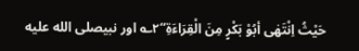حَيْثُ اِنْتَهٰى أبُوْ بَكْرٍ مِنَ الْقِرَاءَةِ‘‘۲؎ اور نبیصلى الله عليه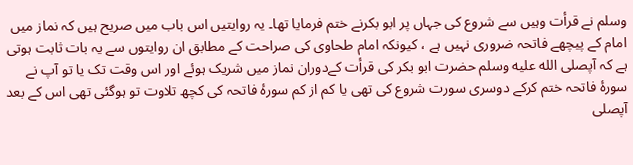وسلم نے قرأت وہیں سے شروع کی جہاں پر ابو بکرنے ختم فرمایا تھا۔ یہ روایتیں اس باب میں صریح ہیں کہ نماز میں امام کے پیچھے فاتحہ ضروری نہیں ہے ، کیونکہ امام طحاوی کی صراحت کے مطابق ان روایتوں سے یہ بات ثابت ہوتی ہے کہ آپصلى الله عليه وسلم حضرت ابو بکر کی قرأت کےدوران نماز میں شریک ہوئے اور اس وقت تک یا تو آپ نے سورۂ فاتحہ ختم کرکے دوسری سورت شروع کی تھی یا کم از کم سورۂ فاتحہ کی کچھ تلاوت تو ہوگئی تھی اس کے بعد آپصلى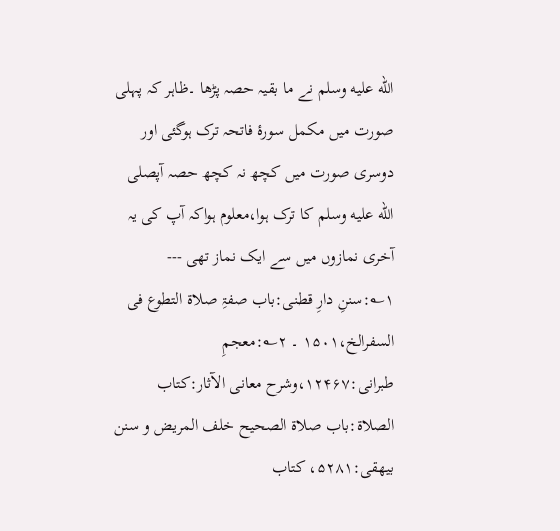الله عليه وسلم نے ما بقیہ حصہ پڑھا ۔ظاہر کہ پہلی صورت میں مکمل سورۂ فاتحہ ترک ہوگئی اور دوسری صورت میں کچھ نہ کچھ حصہ آپصلى الله عليه وسلم کا ترک ہوا،معلوم ہواکہ آپ کی یہ آخری نمازوں میں سے ایک نماز تھی --- ۱؎:سننِ دارِ قطنی:باب صفۃِ صلاۃ التطوع فی السفرالخ،۱۵۰۱ ۔ ۲؎:معجمِ طبرانی:۱۲۴۶۷،وشرح معانی الآثار:کتاب الصلاة:باب صلاة الصحیح خلف المریض و سنن بیھقی:۵۲۸۱، کتاب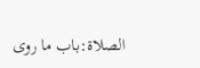الصلاۃ:باب ما روى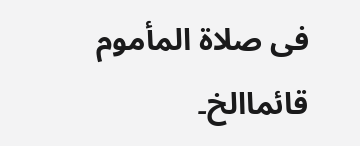فى صلاة المأموم قائماالخ۔